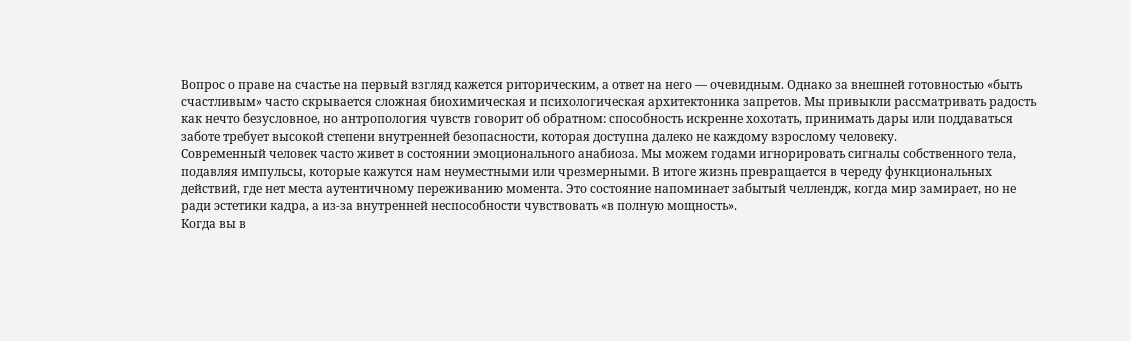Вопрос о праве на счастье на первый взгляд кажется риторическим, а ответ на него — очевидным. Однако за внешней готовностью «быть счастливым» часто скрывается сложная биохимическая и психологическая архитектоника запретов. Мы привыкли рассматривать радость как нечто безусловное, но антропология чувств говорит об обратном: способность искренне хохотать, принимать дары или поддаваться заботе требует высокой степени внутренней безопасности, которая доступна далеко не каждому взрослому человеку.
Современный человек часто живет в состоянии эмоционального анабиоза. Мы можем годами игнорировать сигналы собственного тела, подавляя импульсы, которые кажутся нам неуместными или чрезмерными. В итоге жизнь превращается в череду функциональных действий, где нет места аутентичному переживанию момента. Это состояние напоминает забытый челлендж, когда мир замирает, но не ради эстетики кадра, а из-за внутренней неспособности чувствовать «в полную мощность».
Когда вы в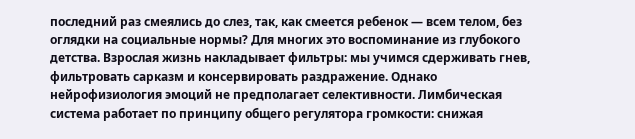последний раз смеялись до слез, так, как смеется ребенок — всем телом, без оглядки на социальные нормы? Для многих это воспоминание из глубокого детства. Взрослая жизнь накладывает фильтры: мы учимся сдерживать гнев, фильтровать сарказм и консервировать раздражение. Однако нейрофизиология эмоций не предполагает селективности. Лимбическая система работает по принципу общего регулятора громкости: снижая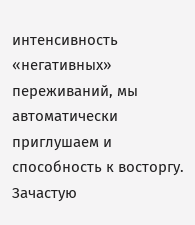интенсивность «негативных» переживаний, мы автоматически приглушаем и способность к восторгу.
Зачастую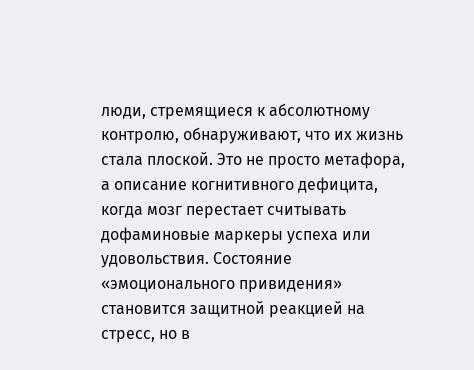люди, стремящиеся к абсолютному контролю, обнаруживают, что их жизнь стала плоской. Это не просто метафора, а описание когнитивного дефицита, когда мозг перестает считывать дофаминовые маркеры успеха или удовольствия. Состояние «эмоционального привидения» становится защитной реакцией на стресс, но в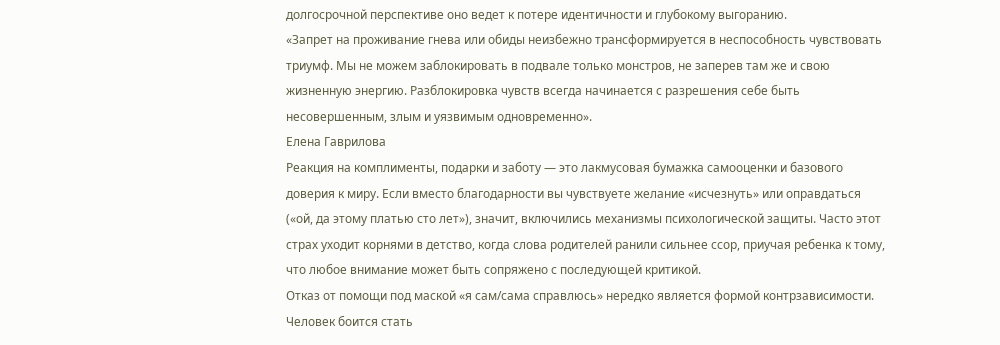долгосрочной перспективе оно ведет к потере идентичности и глубокому выгоранию.
«Запрет на проживание гнева или обиды неизбежно трансформируется в неспособность чувствовать триумф. Мы не можем заблокировать в подвале только монстров, не заперев там же и свою жизненную энергию. Разблокировка чувств всегда начинается с разрешения себе быть несовершенным, злым и уязвимым одновременно».
Елена Гаврилова
Реакция на комплименты, подарки и заботу — это лакмусовая бумажка самооценки и базового доверия к миру. Если вместо благодарности вы чувствуете желание «исчезнуть» или оправдаться («ой, да этому платью сто лет»), значит, включились механизмы психологической защиты. Часто этот страх уходит корнями в детство, когда слова родителей ранили сильнее ссор, приучая ребенка к тому, что любое внимание может быть сопряжено с последующей критикой.
Отказ от помощи под маской «я сам/сама справлюсь» нередко является формой контрзависимости. Человек боится стать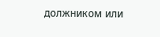должником или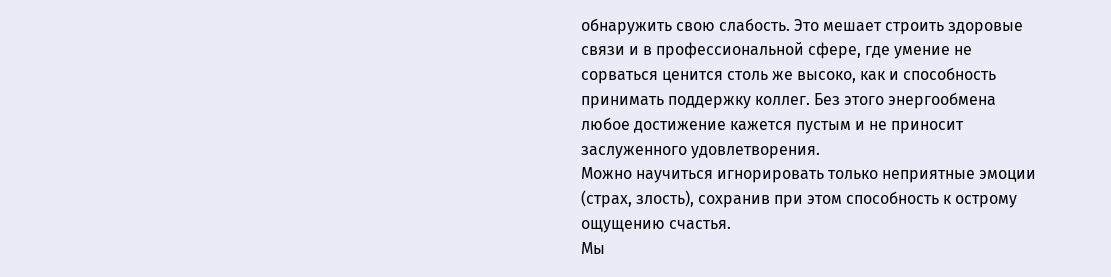обнаружить свою слабость. Это мешает строить здоровые связи и в профессиональной сфере, где умение не сорваться ценится столь же высоко, как и способность принимать поддержку коллег. Без этого энергообмена любое достижение кажется пустым и не приносит заслуженного удовлетворения.
Можно научиться игнорировать только неприятные эмоции (страх, злость), сохранив при этом способность к острому ощущению счастья.
Мы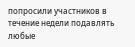попросили участников в течение недели подавлять любые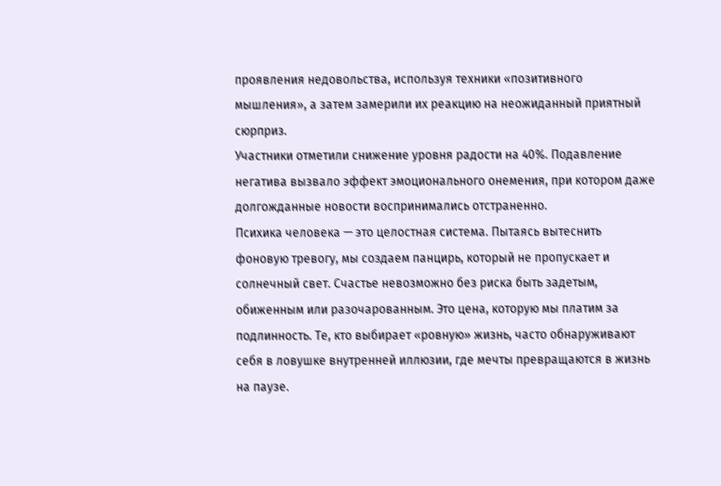проявления недовольства, используя техники «позитивного мышления», а затем замерили их реакцию на неожиданный приятный сюрприз.
Участники отметили снижение уровня радости на 40%. Подавление негатива вызвало эффект эмоционального онемения, при котором даже долгожданные новости воспринимались отстраненно.
Психика человека — это целостная система. Пытаясь вытеснить фоновую тревогу, мы создаем панцирь, который не пропускает и солнечный свет. Счастье невозможно без риска быть задетым, обиженным или разочарованным. Это цена, которую мы платим за подлинность. Те, кто выбирает «ровную» жизнь, часто обнаруживают себя в ловушке внутренней иллюзии, где мечты превращаются в жизнь на паузе.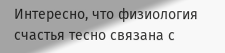Интересно, что физиология счастья тесно связана с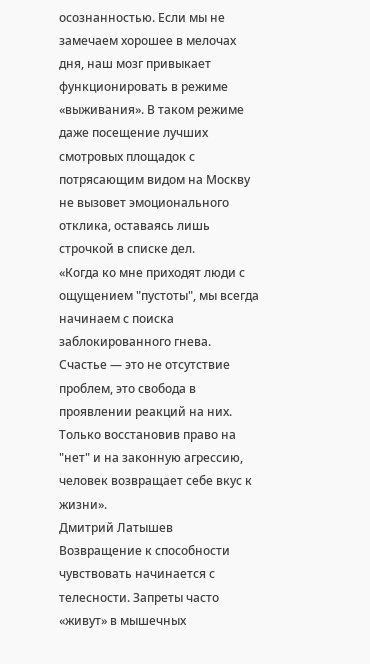осознанностью. Если мы не замечаем хорошее в мелочах дня, наш мозг привыкает функционировать в режиме «выживания». В таком режиме даже посещение лучших смотровых площадок с потрясающим видом на Москву не вызовет эмоционального отклика, оставаясь лишь строчкой в списке дел.
«Когда ко мне приходят люди с ощущением "пустоты", мы всегда начинаем с поиска заблокированного гнева. Счастье — это не отсутствие проблем, это свобода в проявлении реакций на них. Только восстановив право на "нет" и на законную агрессию, человек возвращает себе вкус к жизни».
Дмитрий Латышев
Возвращение к способности чувствовать начинается с телесности. Запреты часто «живут» в мышечных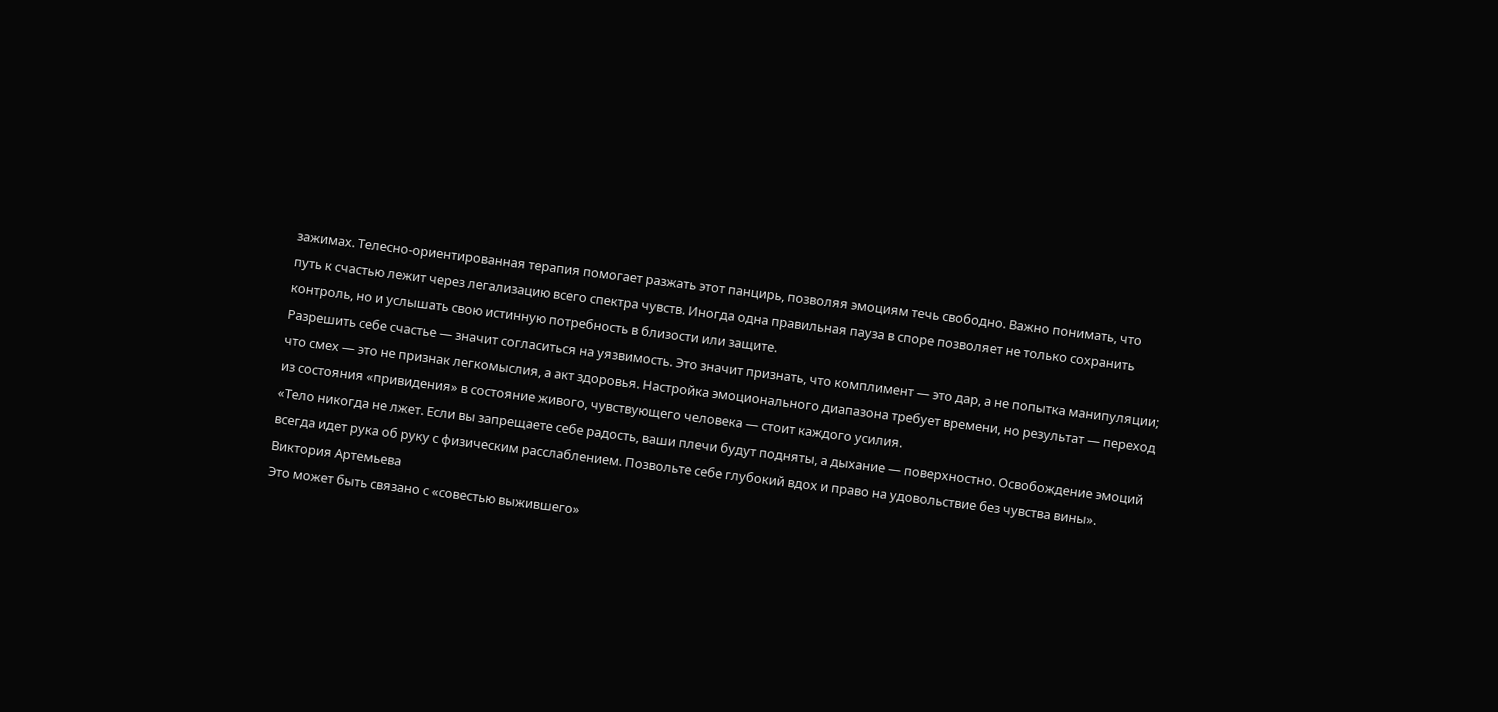зажимах. Телесно-ориентированная терапия помогает разжать этот панцирь, позволяя эмоциям течь свободно. Важно понимать, что путь к счастью лежит через легализацию всего спектра чувств. Иногда одна правильная пауза в споре позволяет не только сохранить контроль, но и услышать свою истинную потребность в близости или защите.
Разрешить себе счастье — значит согласиться на уязвимость. Это значит признать, что комплимент — это дар, а не попытка манипуляции; что смех — это не признак легкомыслия, а акт здоровья. Настройка эмоционального диапазона требует времени, но результат — переход из состояния «привидения» в состояние живого, чувствующего человека — стоит каждого усилия.
«Тело никогда не лжет. Если вы запрещаете себе радость, ваши плечи будут подняты, а дыхание — поверхностно. Освобождение эмоций всегда идет рука об руку с физическим расслаблением. Позвольте себе глубокий вдох и право на удовольствие без чувства вины».
Виктория Артемьева
Это может быть связано с «совестью выжившего»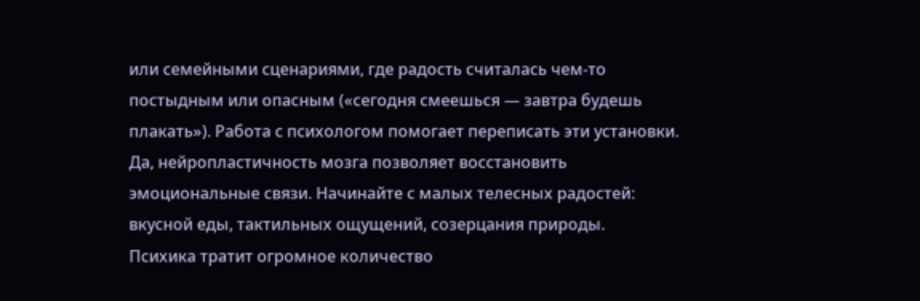или семейными сценариями, где радость считалась чем-то постыдным или опасным («сегодня смеешься — завтра будешь плакать»). Работа с психологом помогает переписать эти установки.
Да, нейропластичность мозга позволяет восстановить эмоциональные связи. Начинайте с малых телесных радостей: вкусной еды, тактильных ощущений, созерцания природы.
Психика тратит огромное количество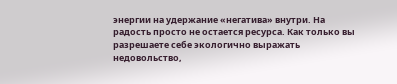энергии на удержание «негатива» внутри. На радость просто не остается ресурса. Как только вы разрешаете себе экологично выражать недовольство,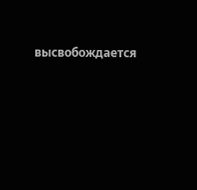высвобождается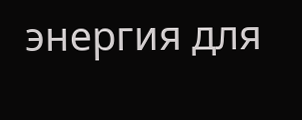энергия для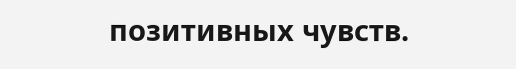позитивных чувств.